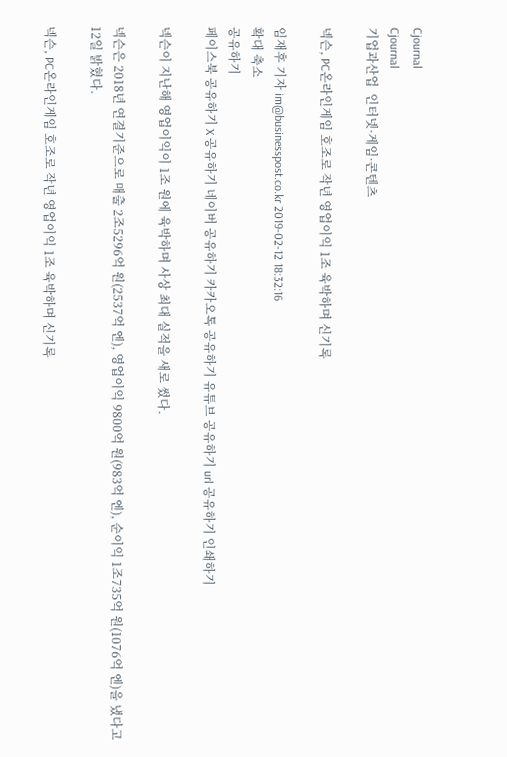Cjournal
Cjournal
기업과산업  인터넷·게임·콘텐츠

넥슨, PC온라인게임 호조로 작년 영업이익 1조 육박하며 신기록

임재후 기자 im@businesspost.co.kr 2019-02-12 18:32:16
확대 축소
공유하기
페이스북 공유하기 X 공유하기 네이버 공유하기 카카오톡 공유하기 유튜브 공유하기 url 공유하기 인쇄하기

넥슨이 지난해 영업이익이 1조 원에 육박하며 사상 최대 실적을 새로 썼다.

넥슨은 2018년 연결기준으로 매출 2조5296억 원(2537억 엔), 영업이익 9800억 원(983억 엔), 순이익 1조735억 원(1076억 엔)을 냈다고 12일 밝혔다.

넥슨, PC온라인게임 호조로 작년 영업이익 1조 육박하며 신기록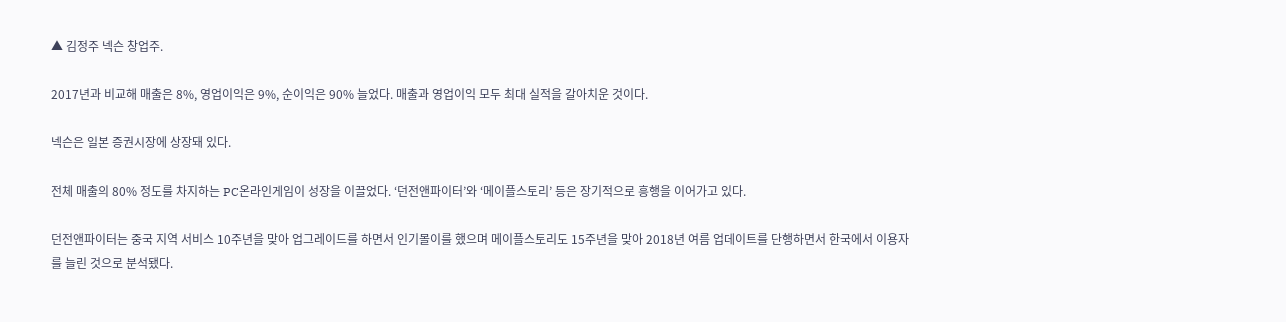▲ 김정주 넥슨 창업주.

2017년과 비교해 매출은 8%, 영업이익은 9%, 순이익은 90% 늘었다. 매출과 영업이익 모두 최대 실적을 갈아치운 것이다.

넥슨은 일본 증권시장에 상장돼 있다.

전체 매출의 80% 정도를 차지하는 PC온라인게임이 성장을 이끌었다. ‘던전앤파이터’와 ‘메이플스토리’ 등은 장기적으로 흥행을 이어가고 있다.

던전앤파이터는 중국 지역 서비스 10주년을 맞아 업그레이드를 하면서 인기몰이를 했으며 메이플스토리도 15주년을 맞아 2018년 여름 업데이트를 단행하면서 한국에서 이용자를 늘린 것으로 분석됐다.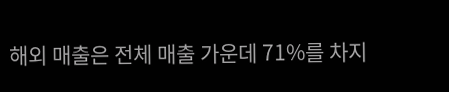해외 매출은 전체 매출 가운데 71%를 차지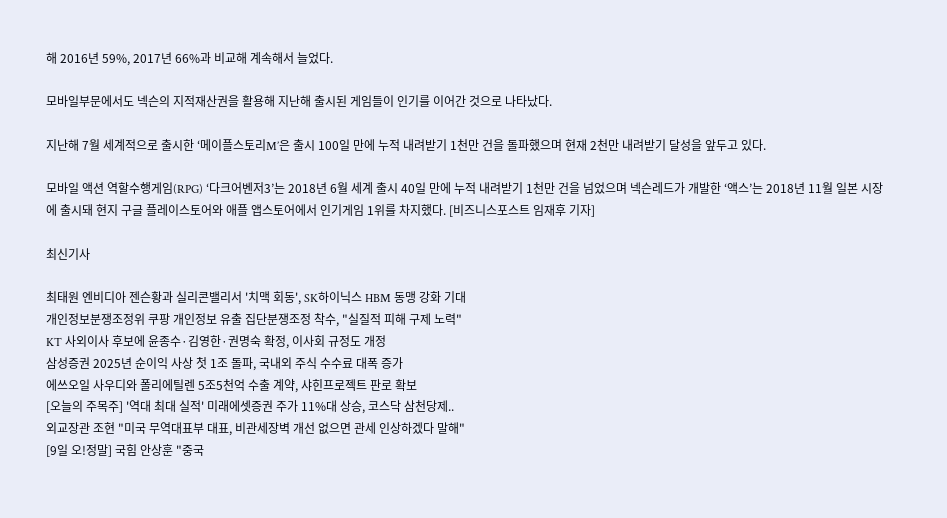해 2016년 59%, 2017년 66%과 비교해 계속해서 늘었다.

모바일부문에서도 넥슨의 지적재산권을 활용해 지난해 출시된 게임들이 인기를 이어간 것으로 나타났다.

지난해 7월 세계적으로 출시한 ‘메이플스토리M’은 출시 100일 만에 누적 내려받기 1천만 건을 돌파했으며 현재 2천만 내려받기 달성을 앞두고 있다.

모바일 액션 역할수행게임(RPG) ‘다크어벤저3’는 2018년 6월 세계 출시 40일 만에 누적 내려받기 1천만 건을 넘었으며 넥슨레드가 개발한 ‘액스’는 2018년 11월 일본 시장에 출시돼 현지 구글 플레이스토어와 애플 앱스토어에서 인기게임 1위를 차지했다. [비즈니스포스트 임재후 기자]

최신기사

최태원 엔비디아 젠슨황과 실리콘밸리서 '치맥 회동', SK하이닉스 HBM 동맹 강화 기대
개인정보분쟁조정위 쿠팡 개인정보 유출 집단분쟁조정 착수, "실질적 피해 구제 노력"
KT 사외이사 후보에 윤종수·김영한·권명숙 확정, 이사회 규정도 개정
삼성증권 2025년 순이익 사상 첫 1조 돌파, 국내외 주식 수수료 대폭 증가
에쓰오일 사우디와 폴리에틸렌 5조5천억 수출 계약, 샤힌프로젝트 판로 확보
[오늘의 주목주] '역대 최대 실적' 미래에셋증권 주가 11%대 상승, 코스닥 삼천당제..
외교장관 조현 "미국 무역대표부 대표, 비관세장벽 개선 없으면 관세 인상하겠다 말해"
[9일 오!정말] 국힘 안상훈 "중국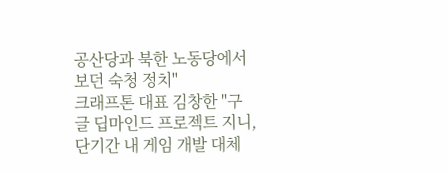공산당과 북한 노동당에서 보던 숙청 정치"
크래프톤 대표 김창한 "구글 딥마인드 프로젝트 지니, 단기간 내 게임 개발 대체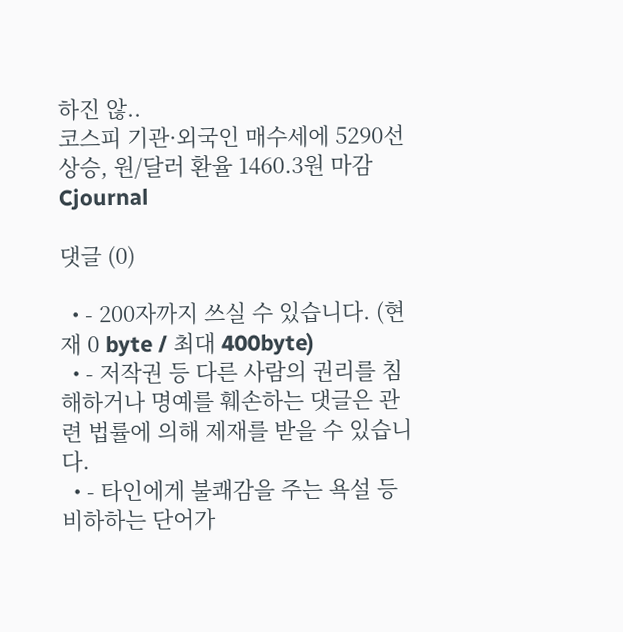하진 않..
코스피 기관·외국인 매수세에 5290선 상승, 원/달러 환율 1460.3원 마감
Cjournal

댓글 (0)

  • - 200자까지 쓰실 수 있습니다. (현재 0 byte / 최대 400byte)
  • - 저작권 등 다른 사람의 권리를 침해하거나 명예를 훼손하는 댓글은 관련 법률에 의해 제재를 받을 수 있습니다.
  • - 타인에게 불쾌감을 주는 욕설 등 비하하는 단어가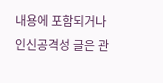내용에 포함되거나 인신공격성 글은 관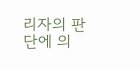리자의 판단에 의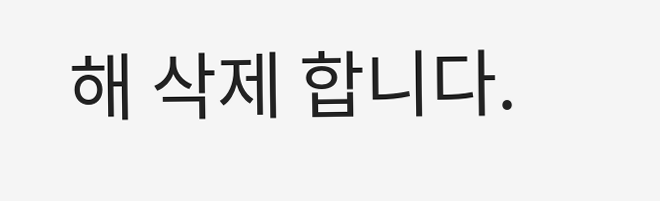해 삭제 합니다.